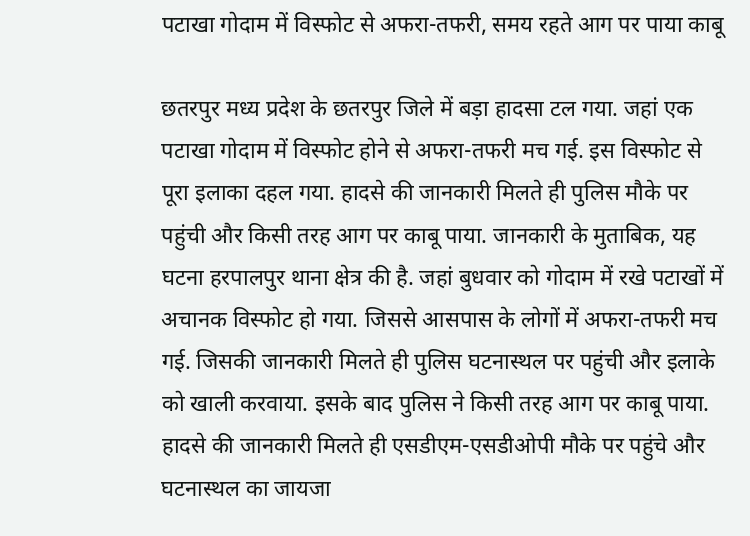पटाखा गोदाम में विस्फोट से अफरा-तफरी, समय रहते आग पर पाया काबू

छतरपुर मध्य प्रदेश के छतरपुर जिले में बड़ा हादसा टल गया. जहां एक पटाखा गोदाम में विस्फोट होने से अफरा-तफरी मच गई. इस विस्फोट से पूरा इलाका दहल गया. हादसे की जानकारी मिलते ही पुलिस मौके पर पहुंची और किसी तरह आग पर काबू पाया. जानकारी के मुताबिक, यह घटना हरपालपुर थाना क्षेत्र की है. जहां बुधवार को गोदाम में रखे पटाखों में अचानक विस्फोट हो गया. जिससे आसपास के लोगों में अफरा-तफरी मच गई. जिसकी जानकारी मिलते ही पुलिस घटनास्थल पर पहुंची और इलाके को खाली करवाया. इसके बाद पुलिस ने किसी तरह आग पर काबू पाया. हादसे की जानकारी मिलते ही एसडीएम-एसडीओपी मौके पर पहुंचे और घटनास्थल का जायजा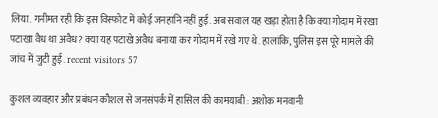लिया. गनीमत रही कि इस विस्फोट में कोई जनहानि नहीं हुई. अब सवाल यह खड़ा होता है कि क्या गोदाम में रखा पटाखा वैध था अवैध? क्या यह पटाखे अवैध बनाया कर गोदाम में रखे गए थे. हालांकि, पुलिस इस पूरे मामले की जांच में जुटी हुई. recent visitors 57

कुशल व्यवहार और प्रबंधन कौशल से जनसंपर्क में हासिल की कामयाबी : अशोक मनवानी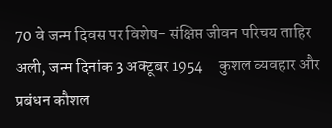70 वे जन्म दिवस पर विशेष- संक्षिप्त जीवन परिचय ताहिर अली, जन्म दिनांक 3 अक्टूबर 1954     कुशल व्यवहार और प्रबंधन कौशल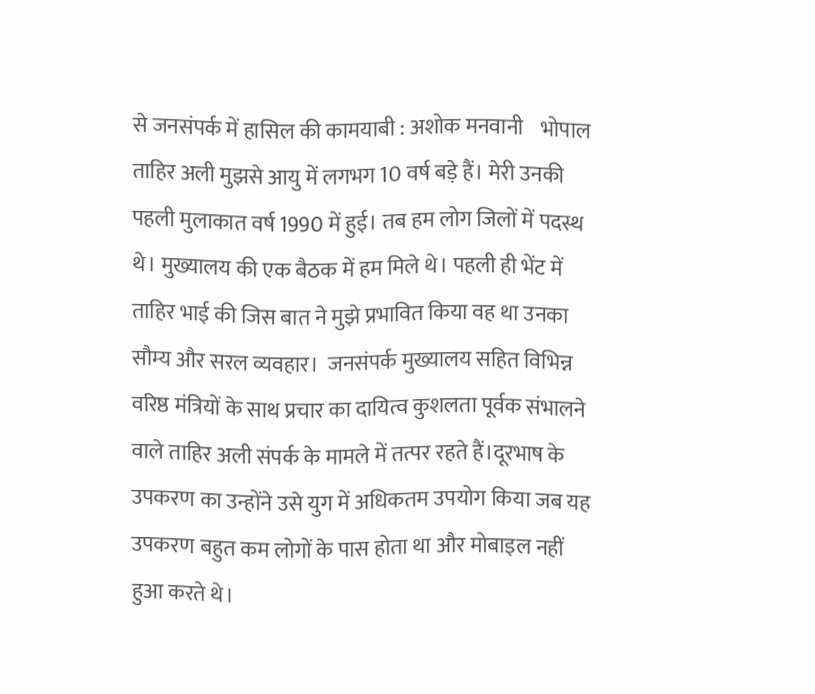से जनसंपर्क में हासिल की कामयाबी : अशोक मनवानी    भोपाल                 ताहिर अली मुझसे आयु में लगभग 10 वर्ष बड़े हैं। मेरी उनकी पहली मुलाकात वर्ष 1990 में हुई। तब हम लोग जिलों में पदस्थ थे। मुख्यालय की एक बैठक में हम मिले थे। पहली ही भेंट में ताहिर भाई की जिस बात ने मुझे प्रभावित किया वह था उनका सौम्य और सरल व्यवहार।  जनसंपर्क मुख्यालय सहित विभिन्न वरिष्ठ मंत्रियों के साथ प्रचार का दायित्व कुशलता पूर्वक संभालने वाले ताहिर अली संपर्क के मामले में तत्पर रहते हैं।दूरभाष के उपकरण का उन्होंने उसे युग में अधिकतम उपयोग किया जब यह उपकरण बहुत कम लोगों के पास होता था और मोबाइल नहीं हुआ करते थे।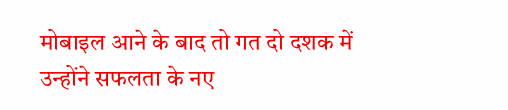मोबाइल आने के बाद तो गत दो दशक में उन्होंने सफलता के नए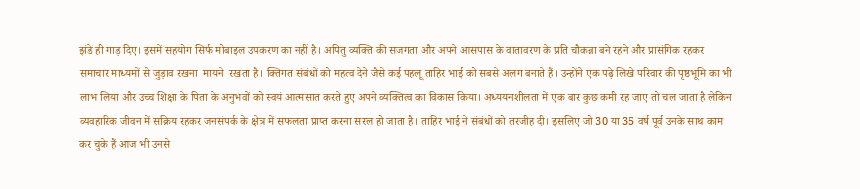झंडे ही गाड़ दिए। इसमें सहयोग सिर्फ मोबाइल उपकरण का नहीं है। अपितु व्यक्ति की सजगता और अपने आसपास के वातावरण के प्रति चौकन्ना बने रहने और प्रासंगिक रहकर समाचार माध्यमों से जुड़ाव रखना  मायने  रखता है। क्तिगत संबंधों को महत्व देने जैसे कई पहलू ताहिर भाई को सबसे अलग बनाते हैं। उन्होंने एक पढ़े लिखे परिवार की पृष्ठभूमि का भी लाभ लिया और उच्च शिक्षा के पिता के अनुभवों को स्वयं आत्मसात करते हुए अपने व्यक्तित्व का विकास किया। अध्ययनशीलता में एक बार कुछ कमी रह जाए तो चल जाता है लेकिन व्यवहारिक जीवन में सक्रिय रहकर जनसंपर्क के क्षेत्र में सफलता प्राप्त करना सरल हो जाता है। ताहिर भाई ने संबंधों को तरजीह दी। इसलिए जो 30 या 35 वर्ष पूर्व उनके साथ काम कर चुके हैं आज भी उनसे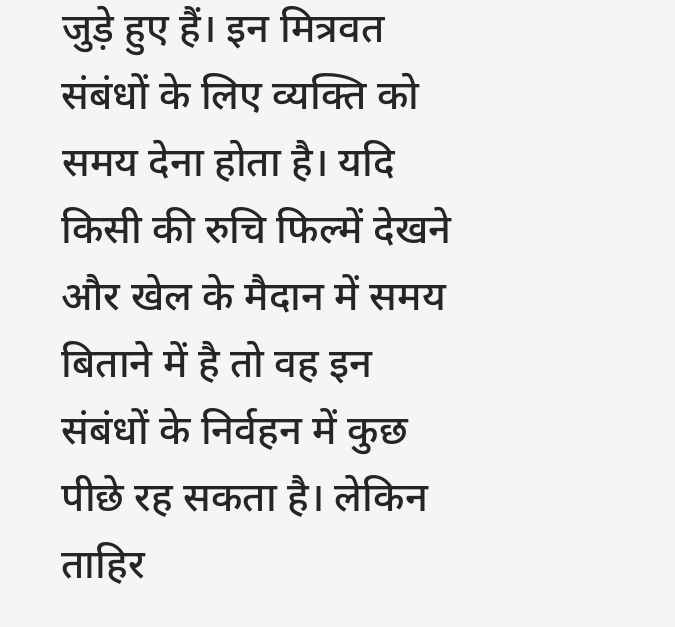जुड़े हुए हैं। इन मित्रवत संबंधों के लिए व्यक्ति को समय देना होता है। यदि किसी की रुचि फिल्में देखने और खेल के मैदान में समय बिताने में है तो वह इन संबंधों के निर्वहन में कुछ पीछे रह सकता है। लेकिन ताहिर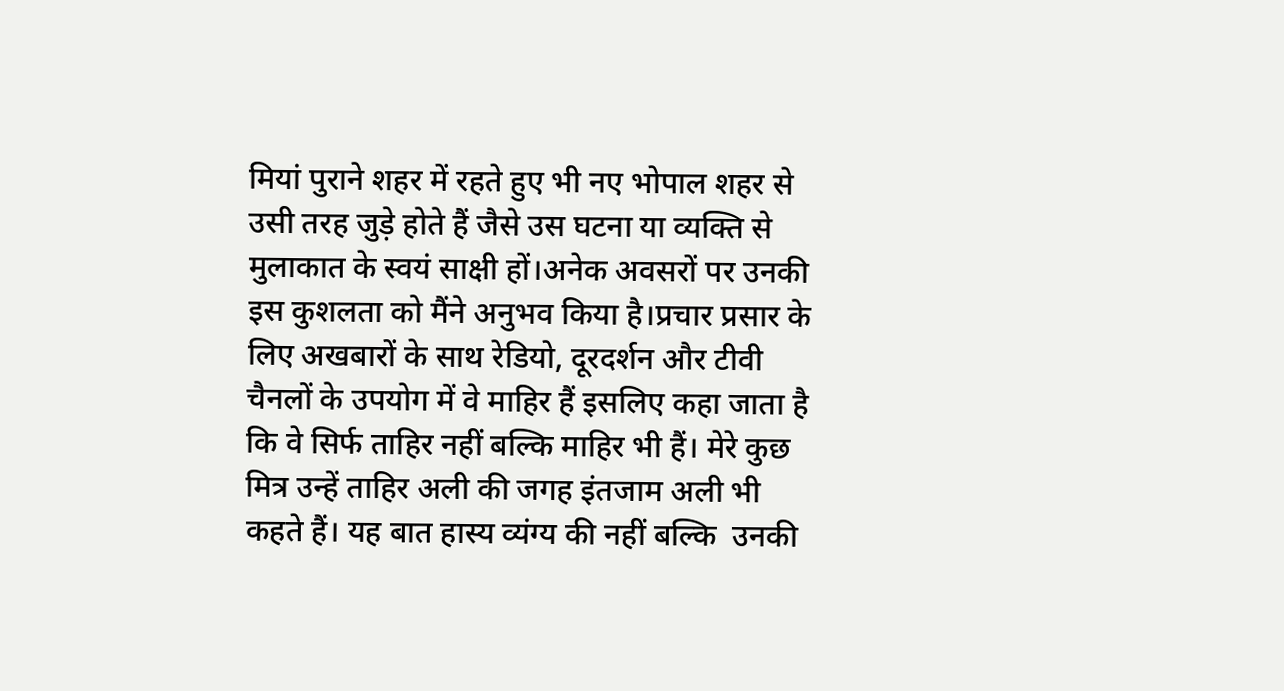मियां पुराने शहर में रहते हुए भी नए भोपाल शहर से उसी तरह जुड़े होते हैं जैसे उस घटना या व्यक्ति से मुलाकात के स्वयं साक्षी हों।अनेक अवसरों पर उनकी इस कुशलता को मैंने अनुभव किया है।प्रचार प्रसार के लिए अखबारों के साथ रेडियो, दूरदर्शन और टीवी चैनलों के उपयोग में वे माहिर हैं इसलिए कहा जाता है कि वे सिर्फ ताहिर नहीं बल्कि माहिर भी हैं। मेरे कुछ मित्र उन्हें ताहिर अली की जगह इंतजाम अली भी कहते हैं। यह बात हास्य व्यंग्य की नहीं बल्कि  उनकी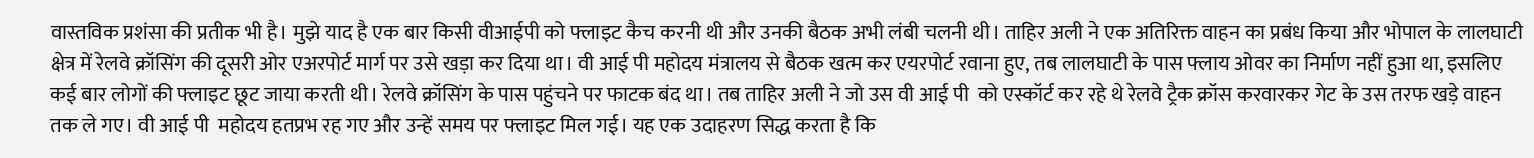वास्तविक प्रशंसा की प्रतीक भी है। मुझे याद है एक बार किसी वीआईपी को फ्लाइट कैच करनी थी और उनकी बैठक अभी लंबी चलनी थी। ताहिर अली ने एक अतिरिक्त वाहन का प्रबंध किया और भोपाल के लालघाटी क्षेत्र में रेलवे क्रॉसिंग की दूसरी ओर एअरपोर्ट मार्ग पर उसे खड़ा कर दिया था। वी आई पी महोदय मंत्रालय से बैठक खत्म कर एयरपोर्ट रवाना हुए, तब लालघाटी के पास फ्लाय ओवर का निर्माण नहीं हुआ था, इसलिए कई बार लोगों की फ्लाइट छूट जाया करती थी। रेलवे क्रॉसिंग के पास पहुंचने पर फाटक बंद था। तब ताहिर अली ने जो उस वी आई पी  को एस्कॉर्ट कर रहे थे रेलवे ट्रैक क्रॉस करवारकर गेट के उस तरफ खड़े वाहन तक ले गए। वी आई पी  महोदय हतप्रभ रह गए और उन्हें समय पर फ्लाइट मिल गई। यह एक उदाहरण सिद्ध करता है कि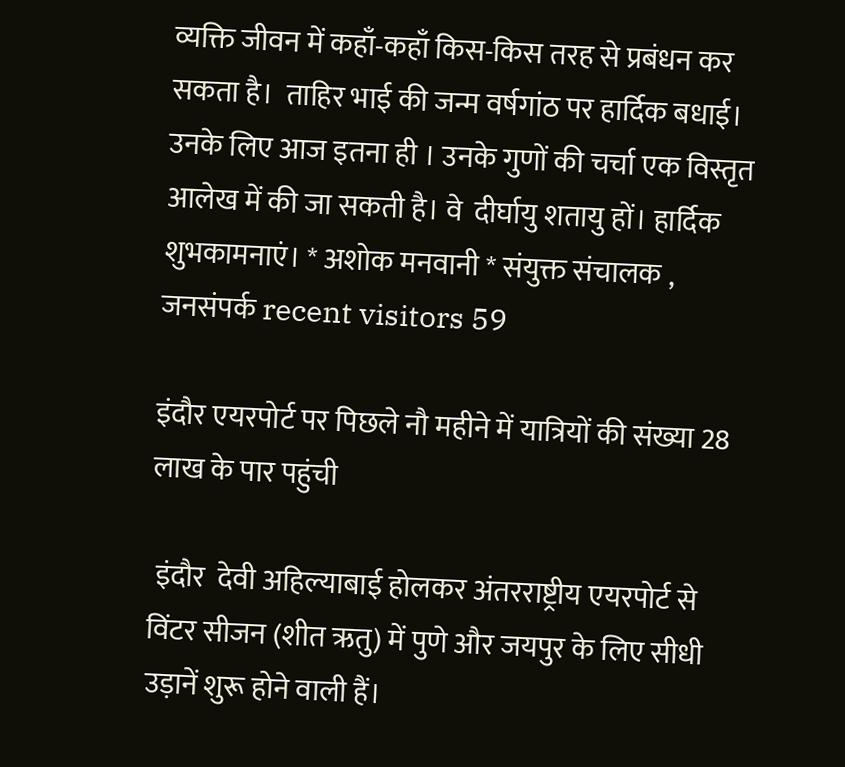व्यक्ति जीवन में कहाँ-कहाँ किस-किस तरह से प्रबंधन कर सकता है।  ताहिर भाई की जन्म वर्षगांठ पर हार्दिक बधाई। उनके लिए आज इतना ही । उनके गुणों की चर्चा एक विस्तृत आलेख में की जा सकती है। वे  दीर्घायु शतायु हों। हार्दिक शुभकामनाएं। * अशोक मनवानी * संयुक्त संचालक , जनसंपर्क recent visitors 59

इंदौर एयरपोर्ट पर पिछले नौ महीने में यात्रियों की संख्या 28 लाख के पार पहुंची

 इंदौर  देवी अहिल्याबाई होलकर अंतरराष्ट्रीय एयरपोर्ट से विंटर सीजन (शीत ऋतु) में पुणे और जयपुर के लिए सीधी उड़ानें शुरू होने वाली हैं।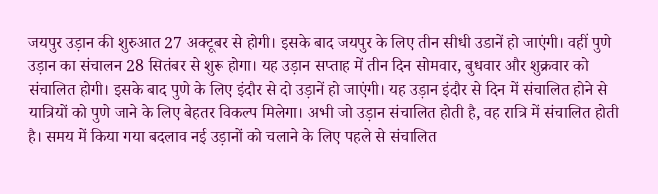जयपुर उड़ान की शुरुआत 27 अक्टूबर से होगी। इसके बाद जयपुर के लिए तीन सीधी उडानें हो जाएंगी। वहीं पुणे उड़ान का संचालन 28 सितंबर से शुरू होगा। यह उड़ान सप्ताह में तीन दिन सोमवार, बुधवार और शुक्रवार को संचालित होगी। इसके बाद पुणे के लिए इंदौर से दो उड़ानें हो जाएंगी। यह उड़ान इंदौर से दिन में संचालित होने से यात्रियों को पुणे जाने के लिए बेहतर विकल्प मिलेगा। अभी जो उड़ान संचालित होती है, वह रात्रि में संचालित होती है। समय में किया गया बदलाव नई उड़ानों को चलाने के लिए पहले से संचालित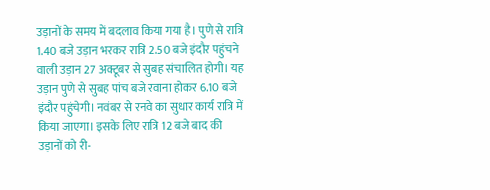उड़ानों के समय में बदलाव किया गया है। पुणे से रात्रि 1.40 बजे उड़ान भरकर रात्रि 2.50 बजे इंदौर पहुंचने वाली उड़ान 27 अक्टूबर से सुबह संचालित होगी। यह उड़ान पुणे से सुबह पांच बजे रवाना होकर 6.10 बजे इंदौर पहुंचेगी। नवंबर से रनवे का सुधार कार्य रात्रि में किया जाएगा। इसके लिए रात्रि 12 बजे बाद की उड़ानों को री-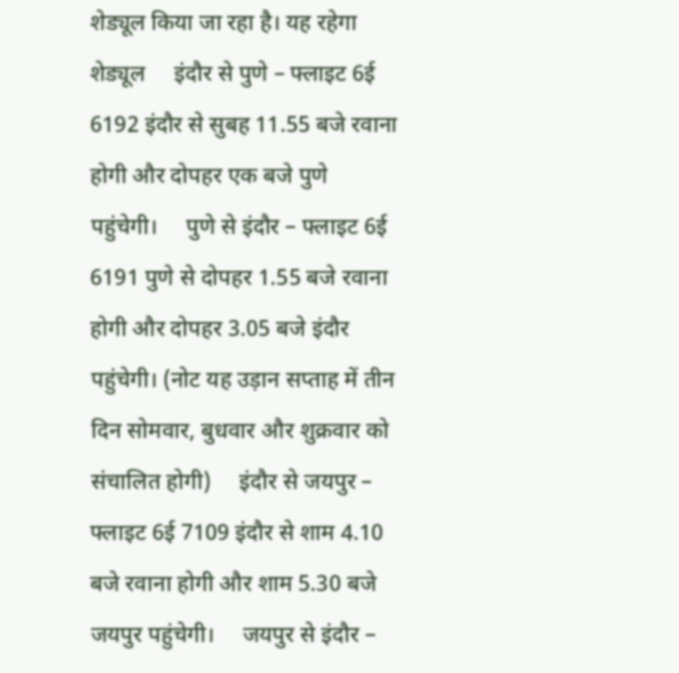शेड्यूल किया जा रहा है। यह रहेगा शेड्यूल     इंदौर से पुणे – फ्लाइट 6ई 6192 इंदौर से सुबह 11.55 बजे रवाना होगी और दोपहर एक बजे पुणे पहुंचेगी।     पुणे से इंदौर – फ्लाइट 6ई 6191 पुणे से दोपहर 1.55 बजे रवाना होगी और दोपहर 3.05 बजे इंदौर पहुंचेगी। (नोट यह उड़ान सप्ताह में तीन दिन सोमवार, बुधवार और शुक्रवार को संचालित होगी)     इंदौर से जयपुर – फ्लाइट 6ई 7109 इंदौर से शाम 4.10 बजे रवाना होगी और शाम 5.30 बजे जयपुर पहुंचेगी।     जयपुर से इंदौर –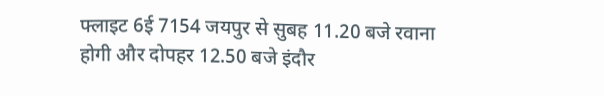फ्लाइट 6ई 7154 जयपुर से सुबह 11.20 बजे रवाना होगी और दोपहर 12.50 बजे इंदौर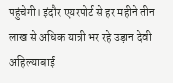पहुंचेगी। इंदौर एयरपोर्ट से हर महीने तीन लाख से अधिक यात्री भर रहे उड़ान देवी अहिल्याबाई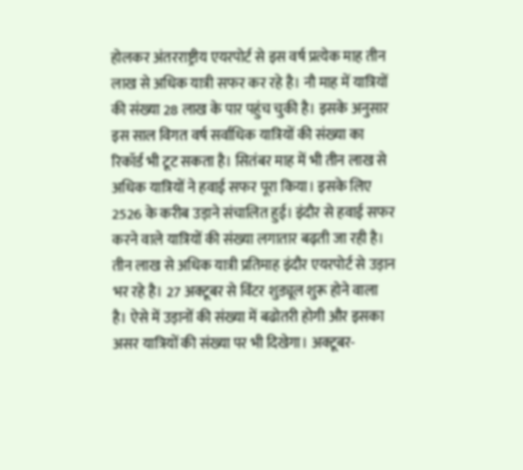होलकर अंतरराष्ट्रीय एयरपोर्ट से इस वर्ष प्रत्येक माह तीन लाख से अधिक यात्री सफर कर रहे है। नौ माह में यात्रियों की संख्या 28 लाख के पार पहुंच चुकी है। इसके अनुसार इस साल विगत वर्ष सर्वाधिक यात्रियों की संख्या का रिकॉर्ड भी टूट सकता है। सितंबर माह में भी तीन लाख से अधिक यात्रियों ने हवाई सफर पूरा किया। इसके लिए 2526 के करीब उड़ाने संचालित हुई। इंदौर से हवाई सफर करने वाले यात्रियों की संख्या लगातार बढ़ती जा रही है। तीन लाख से अधिक यात्री प्रतिमाह इंदौर एयरपोर्ट से उड़ान भर रहे है। 27 अक्टूबर से विंटर शुड्यूल शुरू होने वाला है। ऐसे में उड़ानों की संख्या में बढोतरी होगी और इसका असर यात्रियों की संख्या पर भी दिखेगा। अक्टूबर-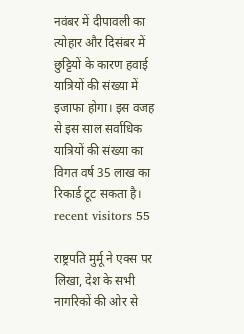नवंबर में दीपावली का त्योहार और दिसंबर में छुट्टियों के कारण हवाई यात्रियों की संख्या में इजाफा होगा। इस वजह से इस साल सर्वाधिक यात्रियों की संख्या का विगत वर्ष 35 लाख का रिकार्ड टूट सकता है। recent visitors 55

राष्ट्रपति मुर्मू ने एक्स पर लिखा, देश के सभी नागरिकों की ओर से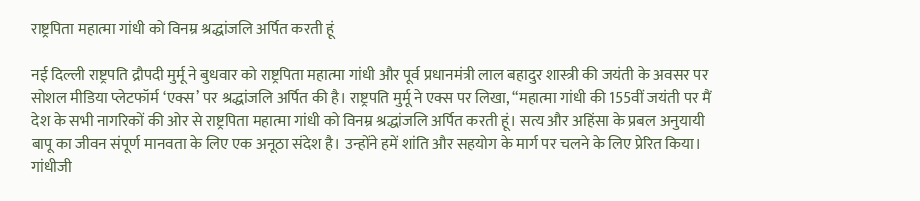राष्ट्रपिता महात्मा गांधी को विनम्र श्रद्धांजलि अर्पित करती हूं

नई दिल्ली राष्ट्रपति द्रौपदी मुर्मू ने बुधवार को राष्ट्रपिता महात्मा गांधी और पूर्व प्रधानमंत्री लाल बहादुर शास्त्री की जयंती के अवसर पर सोशल मीडिया प्लेटफॉर्म ‘एक्स’ पर श्रद्धांजलि अर्पित की है। राष्ट्रपति मुर्मू ने एक्स पर लिखा, “महात्मा गांधी की 155वीं जयंती पर मैं देश के सभी नागरिकों की ओर से राष्ट्रपिता महात्मा गांधी को विनम्र श्रद्धांजलि अर्पित करती हूं। सत्य और अहिंसा के प्रबल अनुयायी बापू का जीवन संपूर्ण मानवता के लिए एक अनूठा संदेश है। उन्होंने हमें शांति और सहयोग के मार्ग पर चलने के लिए प्रेरित किया। गांधीजी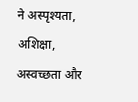ने अस्पृश्यता, अशिक्षा, अस्वच्छता और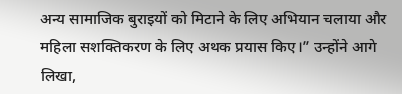अन्य सामाजिक बुराइयों को मिटाने के लिए अभियान चलाया और महिला सशक्तिकरण के लिए अथक प्रयास किए।” उन्होंने आगे लिखा,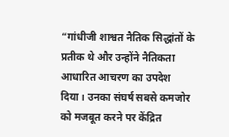“गांधीजी शाश्वत नैतिक सिद्धांतों के प्रतीक थे और उन्होंने नैतिकता आधारित आचरण का उपदेश दिया। उनका संघर्ष सबसे कमजोर को मजबूत करने पर केंद्रित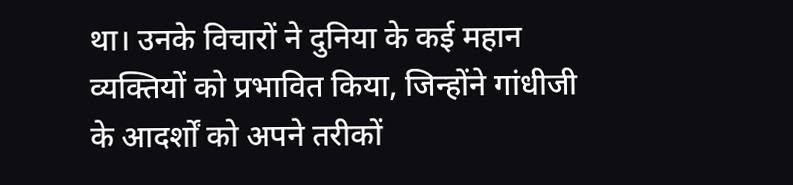था। उनके विचारों ने दुनिया के कई महान व्यक्तियों को प्रभावित किया, जिन्होंने गांधीजी के आदर्शों को अपने तरीकों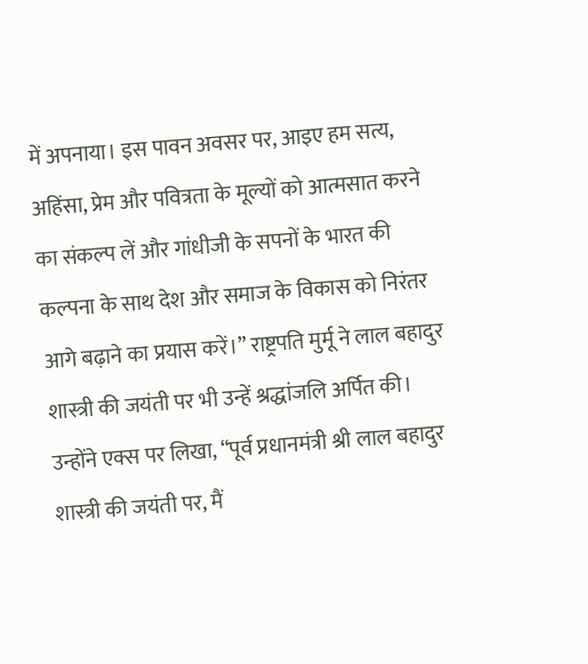में अपनाया। इस पावन अवसर पर, आइए हम सत्य, अहिंसा, प्रेम और पवित्रता के मूल्यों को आत्मसात करने का संकल्प लें और गांधीजी के सपनों के भारत की कल्पना के साथ देश और समाज के विकास को निरंतर आगे बढ़ाने का प्रयास करें।” राष्ट्रपति मुर्मू ने लाल बहादुर शास्त्री की जयंती पर भी उन्हें श्रद्धांजलि अर्पित की। उन्होंने एक्स पर लिखा, “पूर्व प्रधानमंत्री श्री लाल बहादुर शास्त्री की जयंती पर, मैं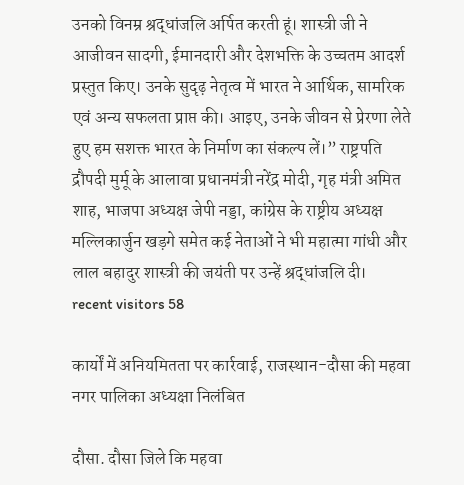उनको विनम्र श्रद्धांजलि अर्पित करती हूं। शास्त्री जी ने आजीवन सादगी, ईमानदारी और देशभक्ति के उच्चतम आदर्श प्रस्तुत किए। उनके सुदृढ़ नेतृत्व में भारत ने आर्थिक, सामरिक एवं अन्य सफलता प्राप्त की। आइए, उनके जीवन से प्रेरणा लेते हुए हम सशक्त भारत के निर्माण का संकल्प लें।” राष्ट्रपति द्रौपदी मुर्मू के आलावा प्रधानमंत्री नरेंद्र मोदी, गृह मंत्री अमित शाह, भाजपा अध्यक्ष जेपी नड्डा, कांग्रेस के राष्ट्रीय अध्यक्ष मल्लिकार्जुन खड़गे समेत कई नेताओं ने भी महात्मा गांधी और लाल बहादुर शास्त्री की जयंती पर उन्हें श्रद्धांजलि दी।   recent visitors 58

कार्यों में अनियमितता पर कार्रवाई, राजस्थान-दौसा की महवा नगर पालिका अध्यक्षा निलंबित

दौसा. दौसा जिले कि महवा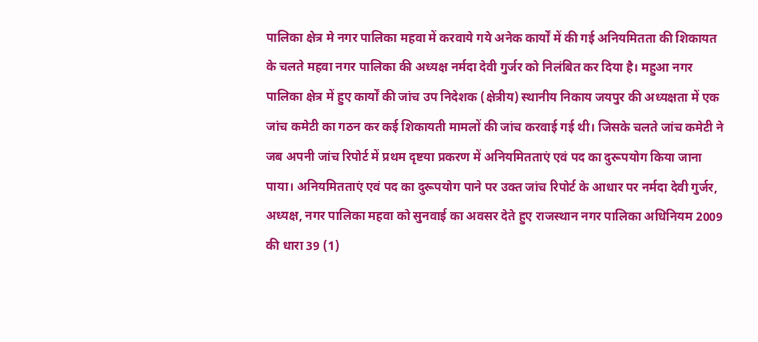पालिका क्षेत्र मे नगर पालिका महवा में करवाये गये अनेक कार्यों में की गई अनियमितता की शिकायत के चलते महवा नगर पालिका की अध्यक्ष नर्मदा देवी गुर्जर को निलंबित कर दिया है। महुआ नगर पालिका क्षेत्र में हुए कार्यों की जांच उप निदेशक (क्षेत्रीय) स्थानीय निकाय जयपुर की अध्यक्षता में एक जांच कमेटी का गठन कर कई शिकायती मामलों की जांच करवाई गई थी। जिसके चलते जांच कमेटी ने जब अपनी जांच रिपोर्ट में प्रथम दृष्टया प्रकरण में अनियमितताएं एवं पद का दुरूपयोग किया जाना पाया। अनियमितताएं एवं पद का दुरूपयोग पाने पर उक्त जांच रिपोर्ट के आधार पर नर्मदा देवी गुर्जर, अध्यक्ष, नगर पालिका महवा को सुनवाई का अवसर देते हुए राजस्थान नगर पालिका अधिनियम 2009 की धारा 39 (1)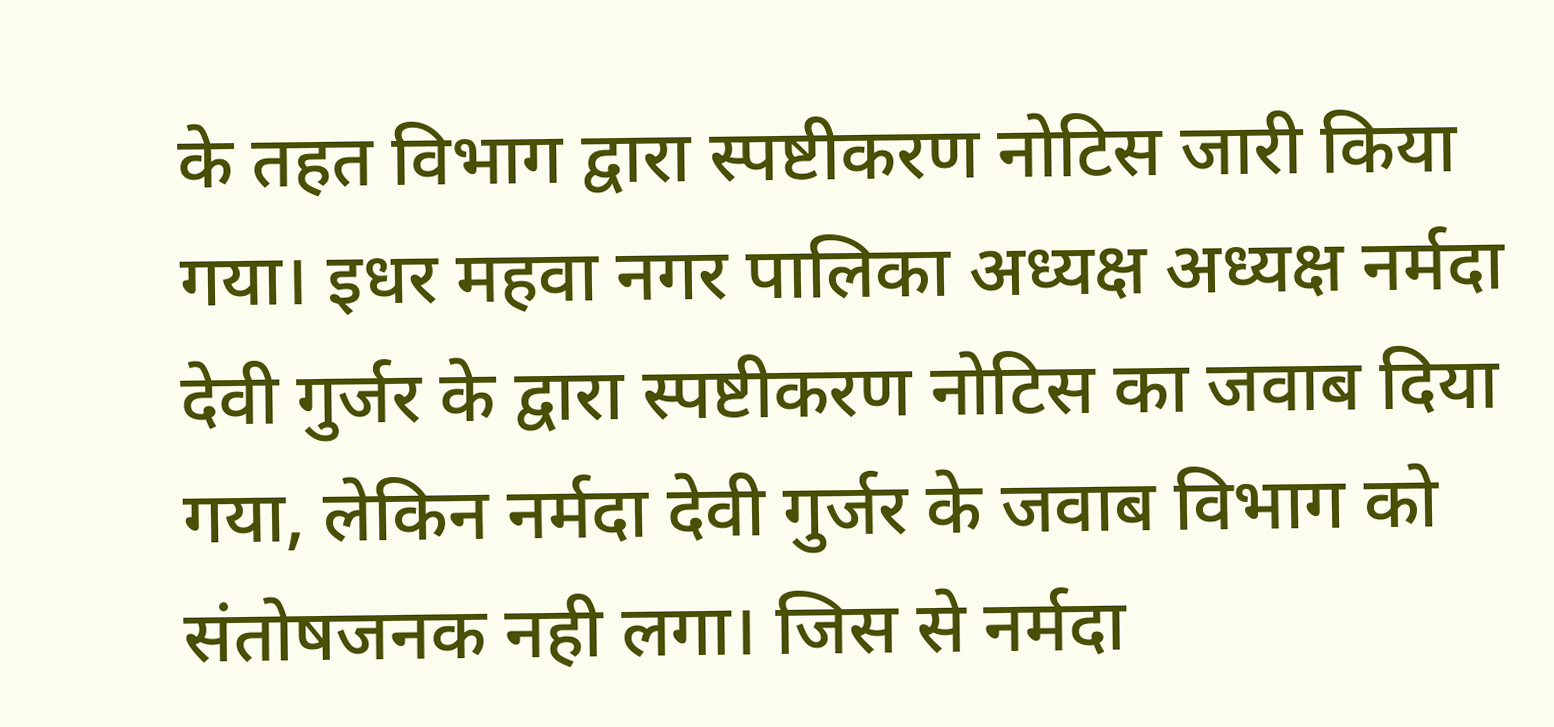के तहत विभाग द्वारा स्पष्टीकरण नोटिस जारी किया गया। इधर महवा नगर पालिका अध्यक्ष अध्यक्ष नर्मदा देवी गुर्जर के द्वारा स्पष्टीकरण नोटिस का जवाब दिया गया, लेकिन नर्मदा देवी गुर्जर के जवाब विभाग को संतोषजनक नही लगा। जिस से नर्मदा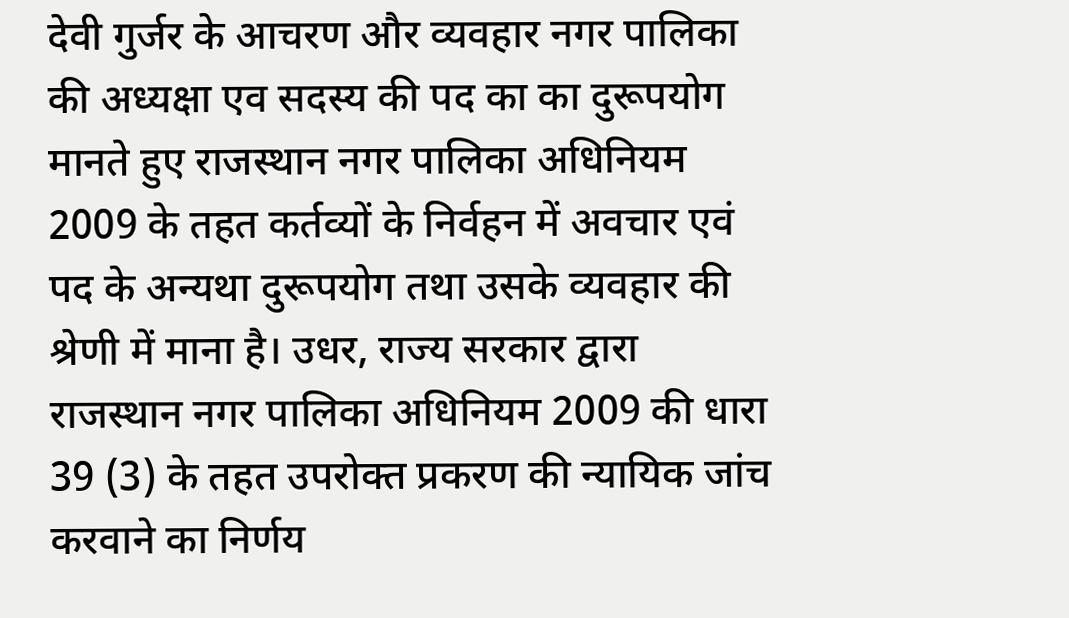देवी गुर्जर के आचरण और व्यवहार नगर पालिका की अध्यक्षा एव सदस्य की पद का का दुरूपयोग मानते हुए राजस्थान नगर पालिका अधिनियम 2009 के तहत कर्तव्यों के निर्वहन में अवचार एवं पद के अन्यथा दुरूपयोग तथा उसके व्यवहार की श्रेणी में माना है। उधर, राज्य सरकार द्वारा राजस्थान नगर पालिका अधिनियम 2009 की धारा 39 (3) के तहत उपरोक्त प्रकरण की न्यायिक जांच करवाने का निर्णय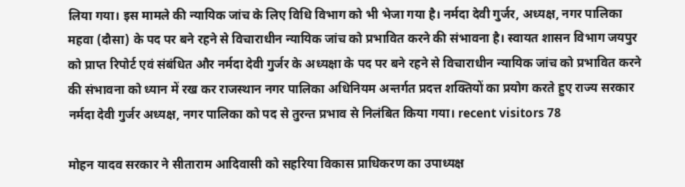लिया गया। इस मामले की न्यायिक जांच के लिए विधि विभाग को भी भेजा गया है। नर्मदा देवी गुर्जर, अध्यक्ष, नगर पालिका महवा (दौसा) के पद पर बने रहने से विचाराधीन न्यायिक जांच को प्रभावित करने की संभावना है। स्वायत शासन विभाग जयपुर को प्राप्त रिपोर्ट एवं संबंधित और नर्मदा देवी गुर्जर के अध्यक्षा के पद पर बने रहने से विचाराधीन न्यायिक जांच को प्रभावित करने की संभावना को ध्यान में रख कर राजस्थान नगर पालिका अधिनियम अन्तर्गत प्रदत्त शक्तियों का प्रयोग करते हुए राज्य सरकार नर्मदा देवी गुर्जर अध्यक्ष, नगर पालिका को पद से तुरन्त प्रभाव से निलंबित किया गया। recent visitors 78

मोहन यादव सरकार ने सीताराम आदिवासी को सहरिया विकास प्राधिकरण का उपाध्यक्ष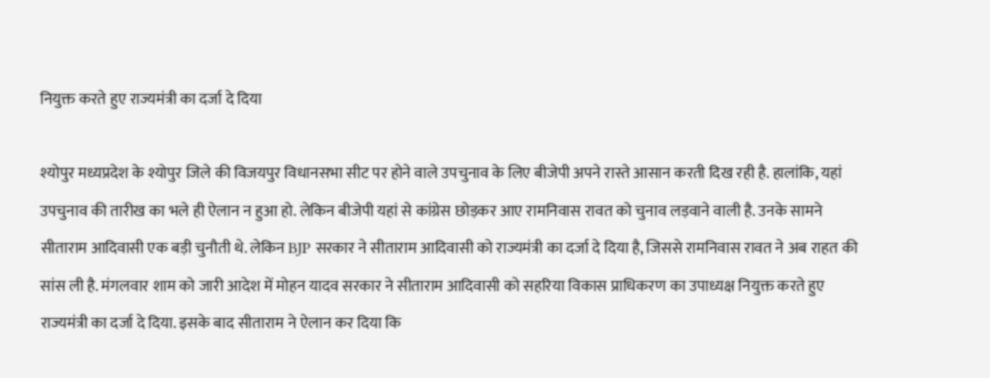नियुक्त करते हुए राज्यमंत्री का दर्जा दे दिया

श्योपुर मध्यप्रदेश के श्योपुर जिले की विजयपुर विधानसभा सीट पर होने वाले उपचुनाव के लिए बीजेपी अपने रास्ते आसान करती दिख रही है. हालांकि, यहां उपचुनाव की तारीख का भले ही ऐलान न हुआ हो. लेकिन बीजेपी यहां से कांग्रेस छोड़कर आए रामनिवास रावत को चुनाव लड़वाने वाली है. उनके सामने सीताराम आदिवासी एक बड़ी चुनौती थे. लेकिन BJP सरकार ने सीताराम आदिवासी को राज्यमंत्री का दर्जा दे दिया है, जिससे रामनिवास रावत ने अब राहत की सांस ली है. मंगलवार शाम को जारी आदेश में मोहन यादव सरकार ने सीताराम आदिवासी को सहरिया विकास प्राधिकरण का उपाध्यक्ष नियुक्त करते हुए राज्यमंत्री का दर्जा दे दिया. इसके बाद सीताराम ने ऐलान कर दिया कि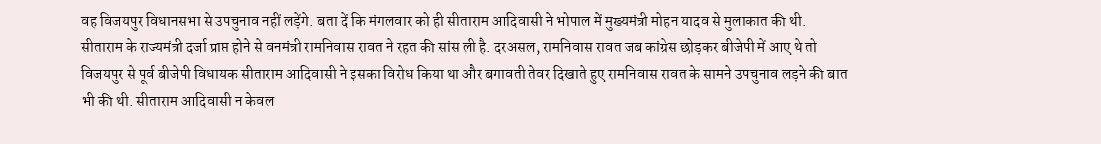वह विजयपुर विधानसभा से उपचुनाव नहीं लड़ेंगे. बता दें कि मंगलवार को ही सीताराम आदिवासी ने भोपाल में मुख्यमंत्री मोहन यादव से मुलाकात की थी. सीताराम के राज्यमंत्री दर्जा प्राप्त होने से वनमंत्री रामनिवास रावत ने रहत की सांस ली है. दरअसल, रामनिवास रावत जब कांग्रेस छोड़कर बीजेपी में आए थे तो विजयपुर से पूर्व बीजेपी विधायक सीताराम आदिवासी ने इसका विरोध किया था और बगावती तेवर दिखाते हुए रामनिवास रावत के सामने उपचुनाव लड़ने की बात भी की थी. सीताराम आदिवासी न केवल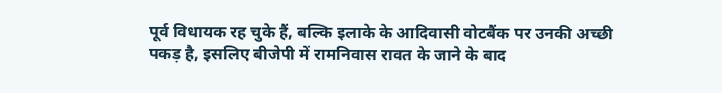पूर्व विधायक रह चुके हैं, बल्कि इलाके के आदिवासी वोटबैंक पर उनकी अच्छी पकड़ है, इसलिए बीजेपी में रामनिवास रावत के जाने के बाद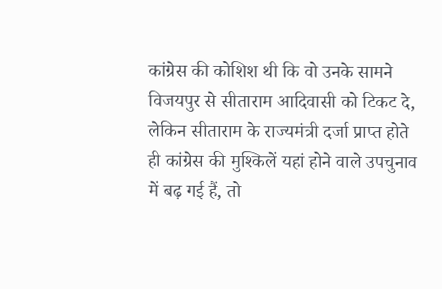कांग्रेस की कोशिश थी कि वो उनके सामने विजयपुर से सीताराम आदिवासी को टिकट दे, लेकिन सीताराम के राज्यमंत्री दर्जा प्राप्त होते ही कांग्रेस की मुश्किलें यहां होने वाले उपचुनाव में बढ़ गई हैं, तो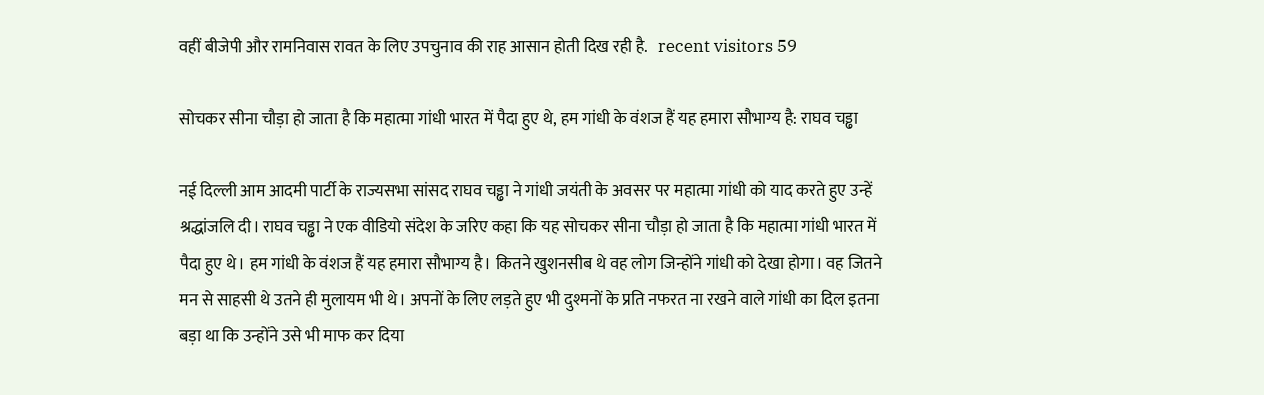वहीं बीजेपी और रामनिवास रावत के लिए उपचुनाव की राह आसान होती दिख रही है.   recent visitors 59

सोचकर सीना चौड़ा हो जाता है कि महात्मा गांधी भारत में पैदा हुए थे, हम गांधी के वंशज हैं यह हमारा सौभाग्य है: राघव चड्ढा

नई दिल्ली आम आदमी पार्टी के राज्यसभा सांसद राघव चड्ढा ने गांधी जयंती के अवसर पर महात्मा गांधी को याद करते हुए उन्हें श्रद्धांजलि दी। राघव चड्ढा ने एक वीडियो संदेश के जरिए कहा कि यह सोचकर सीना चौड़ा हो जाता है कि महात्मा गांधी भारत में पैदा हुए थे। हम गांधी के वंशज हैं यह हमारा सौभाग्य है। कितने खुशनसीब थे वह लोग जिन्होंने गांधी को देखा होगा। वह जितने मन से साहसी थे उतने ही मुलायम भी थे। अपनों के लिए लड़ते हुए भी दुश्मनों के प्रति नफरत ना रखने वाले गांधी का दिल इतना बड़ा था कि उन्होंने उसे भी माफ कर दिया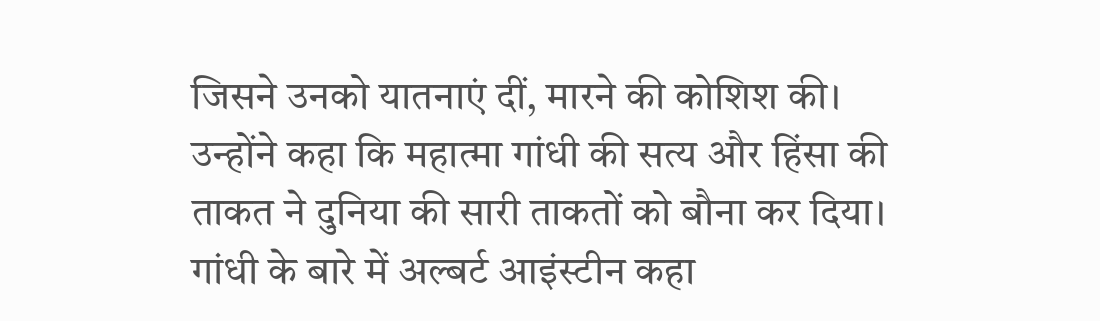जिसने उनको यातनाएं दीं, मारने की कोशिश की। उन्होंने कहा कि महात्मा गांधी की सत्य और हिंसा की ताकत ने दुनिया की सारी ताकतों को बौना कर दिया। गांधी के बारे में अल्बर्ट आइंस्टीन कहा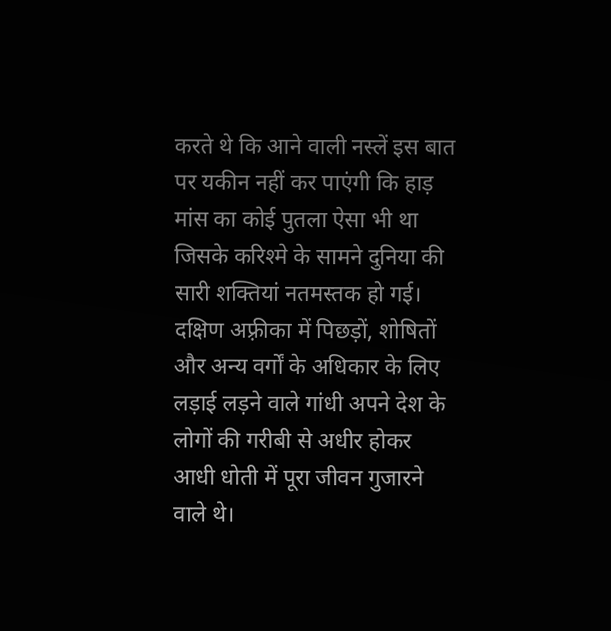करते थे कि आने वाली नस्लें इस बात पर यकीन नहीं कर पाएंगी कि हाड़ मांस का कोई पुतला ऐसा भी था जिसके करिश्मे के सामने दुनिया की सारी शक्तियां नतमस्तक हो गई। दक्षिण अफ़्रीका में पिछड़ों, शोषितों और अन्य वर्गों के अधिकार के लिए लड़ाई लड़ने वाले गांधी अपने देश के लोगों की गरीबी से अधीर होकर आधी धोती में पूरा जीवन गुजारने वाले थे।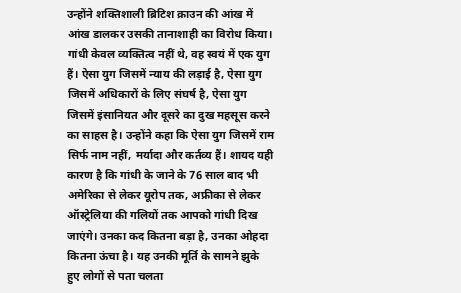उन्होंने शक्तिशाली ब्रिटिश क्राउन की आंख में आंख डालकर उसकी तानाशाही का विरोध किया। गांधी केवल व्यक्तित्व नहीं थे, वह स्वयं में एक युग हैं। ऐसा युग जिसमें न्याय की लड़ाई है, ऐसा युग जिसमें अधिकारों के लिए संघर्ष है, ऐसा युग जिसमें इंसानियत और दूसरे का दुख महसूस करने का साहस है। उन्होंने कहा कि ऐसा युग जिसमें राम सिर्फ नाम नहीं, मर्यादा और कर्तव्य हैं। शायद यही कारण है कि गांधी के जाने के 76 साल बाद भी अमेरिका से लेकर यूरोप तक, अफ्रीका से लेकर ऑस्ट्रेलिया की गलियों तक आपको गांधी दिख जाएंगे। उनका कद कितना बड़ा है, उनका ओहदा कितना ऊंचा है। यह उनकी मूर्ति के सामने झुके हुए लोगों से पता चलता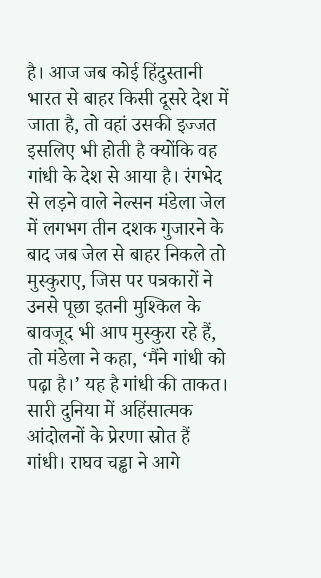है। आज जब कोई हिंदुस्तानी भारत से बाहर किसी दूसरे देश में जाता है, तो वहां उसकी इज्जत इसलिए भी होती है क्योंकि वह गांधी के देश से आया है। रंगभेद से लड़ने वाले नेल्सन मंडेला जेल में लगभग तीन दशक गुजारने के बाद जब जेल से बाहर निकले तो मुस्कुराए, जिस पर पत्रकारों ने उनसे पूछा इतनी मुश्किल के बावजूद भी आप मुस्कुरा रहे हैं, तो मंडेला ने कहा, ‘मैंने गांधी को पढ़ा है।’ यह है गांधी की ताकत। सारी दुनिया में अहिंसात्मक आंदोलनों के प्रेरणा स्रोत हैं गांधी। राघव चड्ढा ने आगे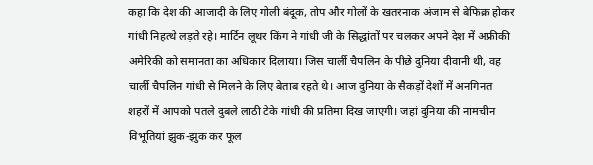कहा कि देश की आजादी के लिए गोली बंदूक, तोप और गोलों के खतरनाक अंजाम से बेफिक्र होकर गांधी निहत्थे लड़ते रहे। मार्टिन लूथर किंग ने गांधी जी के सिद्धांतों पर चलकर अपने देश में अफ्रीकी अमेरिकी को समानता का अधिकार दिलाया। जिस चार्ली चैपलिन के पीछे दुनिया दीवानी थी, वह चार्ली चैपलिन गांधी से मिलने के लिए बेताब रहते थे। आज दुनिया के सैकड़ों देशों में अनगिनत शहरों में आपको पतले दुबले लाठी टेके गांधी की प्रतिमा दिख जाएगी। जहां दुनिया की नामचीन विभूतियां झुक-झुक कर फूल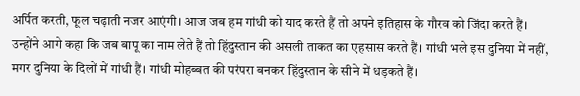अर्पित करती, फूल चढ़ाती नजर आएंगी। आज जब हम गांधी को याद करते हैं तो अपने इतिहास के गौरव को जिंदा करते हैं। उन्होंने आगे कहा कि जब बापू का नाम लेते हैं तो हिंदुस्तान की असली ताकत का एहसास करते हैं। गांधी भले इस दुनिया में नहीं, मगर दुनिया के दिलों में गांधी हैं। गांधी मोहब्बत की परंपरा बनकर हिंदुस्तान के सीने में धड़कते हैं।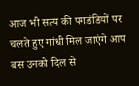आज भी सत्य की पगडंडियों पर चलते हुए गांधी मिल जाएंगे आप बस उनको दिल से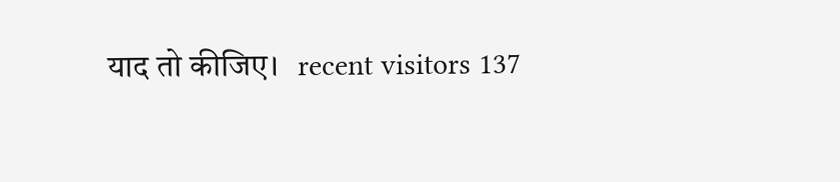याद तो कीजिए।   recent visitors 137